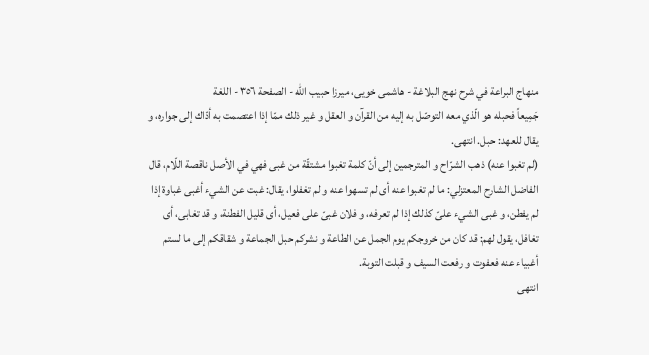منهاج البراعة في شرح نهج البلاغة - هاشمى خويى، ميرزا حبيب الله - الصفحة ٣٥٦ - اللغة
جَمِيعاً فحبله هو الّذي معه التوصّل به إليه من القرآن و العقل و غير ذلك ممّا إذا اعتصمت به أدّاك إلى جواره، و يقال للعهد: حبل. انتهى.
(لم تغبوا عنه) ذهب الشرّاح و المترجمين إلى أنّ كلمة تغبوا مشتقّة من غبى فهي في الأصل ناقصة اللّام، قال الفاضل الشارح المعتزلي: ما لم تغبوا عنه أى لم تسهوا عنه و لم تغفلوا، يقال: غبت عن الشيء أغبى غباوة إذا لم يفطن، و غبى الشيء علىّ كذلك إذا لم تعرفه، و فلان غبىّ على فعيل، أى قليل الفطنة، و قد تغابى، أى تغافل، يقول لهم: قد كان من خروجكم يوم الجمل عن الطاعة و نشركم حبل الجماعة و شقاقكم إلى ما لستم أغبياء عنه فعفوت و رفعت السيف و قبلت التوبة.
انتهى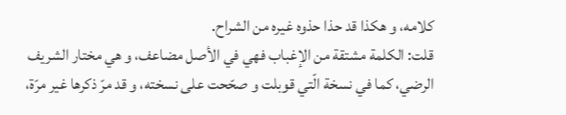كلامه، و هكذا قد حذا حذوه غيره من الشراح.
قلت: الكلمة مشتقة من الإغباب فهي في الأصل مضاعف، و هي مختار الشريف الرضي، كما في نسخة الّتي قوبلت و صحّحت على نسخته، و قد مرّ ذكرها غير مرّة،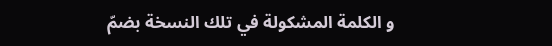و الكلمة المشكولة في تلك النسخة بضمّ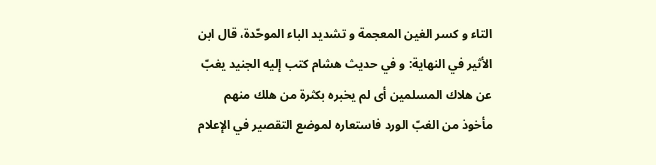التاء و كسر الغين المعجمة و تشديد الباء الموحّدة، قال ابن الأثير في النهاية: و في حديث هشام كتب إليه الجنيد يغبّ عن هلاك المسلمين أى لم يخبره بكثرة من هلك منهم مأخوذ من الغبّ الورد فاستعاره لموضع التقصير في الإعلام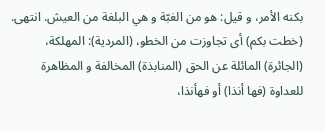بكنه الأمر، و قيل: هو من الغبّة و هي البلغة من العيش. انتهى.
(خطت بكم) أى تجاوزت من الخطو، (المردية): المهلكة، (الجائرة) المائلة عن الحق (المنابذة) المخالفة و المظاهرة للعداوة (فها أنذا) أو فهأنذا،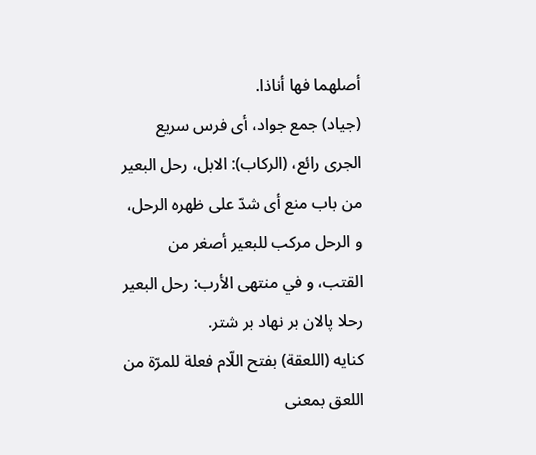أصلهما فها أناذا.
(جياد) جمع جواد، أى فرس سريع الجرى رائع، (الركاب): الابل، رحل البعير من باب منع أى شدّ على ظهره الرحل، و الرحل مركب للبعير أصغر من القتب، و في منتهى الأرب: رحل البعير رحلا پالان بر نهاد بر شتر.
كنايه (اللعقة) بفتح اللّام فعلة للمرّة من اللعق بمعنى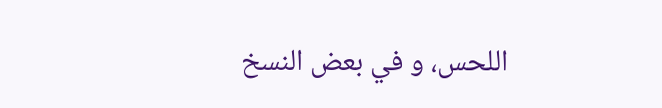اللحس، و في بعض النسخ